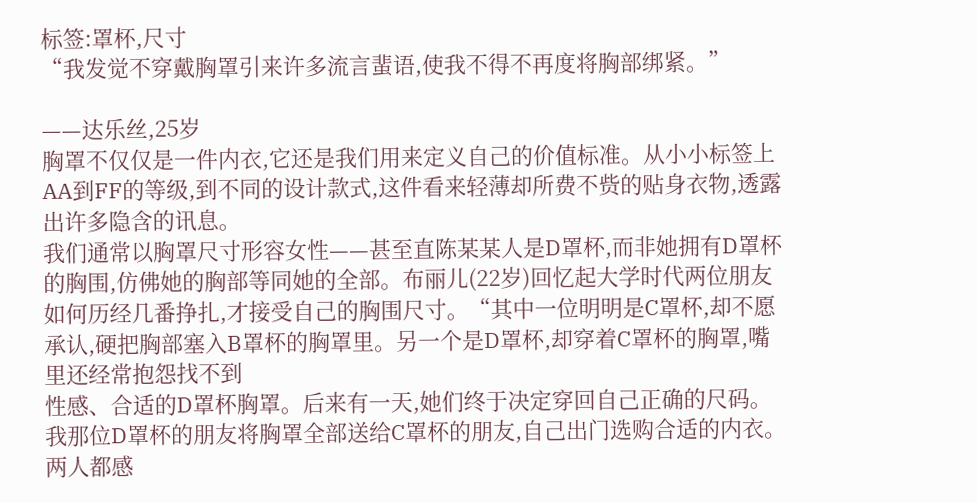标签:罩杯,尺寸
“我发觉不穿戴胸罩引来许多流言蜚语,使我不得不再度将胸部绑紧。”

——达乐丝,25岁
胸罩不仅仅是一件内衣,它还是我们用来定义自己的价值标准。从小小标签上AA到FF的等级,到不同的设计款式,这件看来轻薄却所费不赀的贴身衣物,透露出许多隐含的讯息。
我们通常以胸罩尺寸形容女性——甚至直陈某某人是D罩杯,而非她拥有D罩杯的胸围,仿佛她的胸部等同她的全部。布丽儿(22岁)回忆起大学时代两位朋友如何历经几番挣扎,才接受自己的胸围尺寸。“其中一位明明是C罩杯,却不愿承认,硬把胸部塞入B罩杯的胸罩里。另一个是D罩杯,却穿着C罩杯的胸罩,嘴里还经常抱怨找不到
性感、合适的D罩杯胸罩。后来有一天,她们终于决定穿回自己正确的尺码。我那位D罩杯的朋友将胸罩全部送给C罩杯的朋友,自己出门选购合适的内衣。两人都感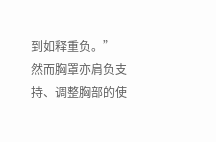到如释重负。”
然而胸罩亦肩负支持、调整胸部的使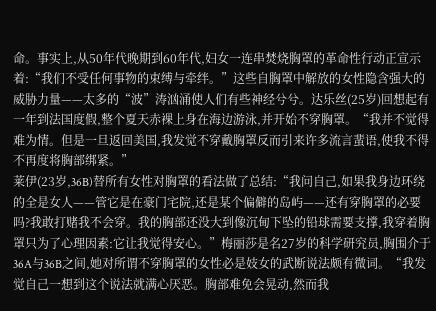命。事实上,从50年代晚期到60年代,妇女一连串焚烧胸罩的革命性行动正宣示着:“我们不受任何事物的束缚与牵绊。”这些自胸罩中解放的女性隐含强大的威胁力量——太多的“波”涛汹涌使人们有些神经兮兮。达乐丝(25岁)回想起有一年到法国度假,整个夏天赤裸上身在海边游泳,并开始不穿胸罩。“我并不觉得难为情。但是一旦返回美国,我发觉不穿戴胸罩反而引来许多流言蜚语,使我不得不再度将胸部绑紧。”
莱伊(23岁,36B)替所有女性对胸罩的看法做了总结:“我问自己,如果我身边环绕的全是女人——管它是在豪门宅院,还是某个偏僻的岛屿——还有穿胸罩的必要吗?我敢打赌我不会穿。我的胸部还没大到像沉甸下坠的铅球需要支撑,我穿着胸罩只为了心理因素:它让我觉得安心。”梅丽莎是名27岁的科学研究员,胸围介于36A与36B之间,她对所谓不穿胸罩的女性必是妓女的武断说法颇有微词。“我发觉自己一想到这个说法就满心厌恶。胸部难免会晃动,然而我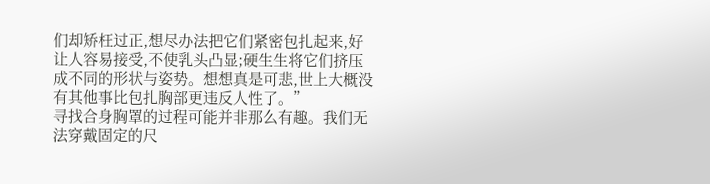们却矫枉过正,想尽办法把它们紧密包扎起来,好让人容易接受,不使乳头凸显;硬生生将它们挤压成不同的形状与姿势。想想真是可悲,世上大概没有其他事比包扎胸部更违反人性了。”
寻找合身胸罩的过程可能并非那么有趣。我们无法穿戴固定的尺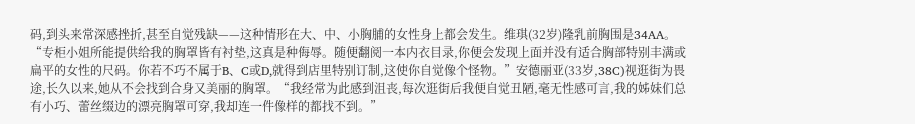码,到头来常深感挫折,甚至自觉残缺——这种情形在大、中、小胸脯的女性身上都会发生。维琪(32岁)隆乳前胸围是34AA。“专柜小姐所能提供给我的胸罩皆有衬垫,这真是种侮辱。随便翻阅一本内衣目录,你便会发现上面并没有适合胸部特别丰满或扁平的女性的尺码。你若不巧不属于B、C或D,就得到店里特别订制,这使你自觉像个怪物。”安德丽亚(33岁,38C)视逛街为畏途,长久以来,她从不会找到合身又美丽的胸罩。“我经常为此感到沮丧,每次逛街后我便自觉丑陋,毫无性感可言,我的姊妹们总有小巧、蕾丝缀边的漂亮胸罩可穿,我却连一件像样的都找不到。”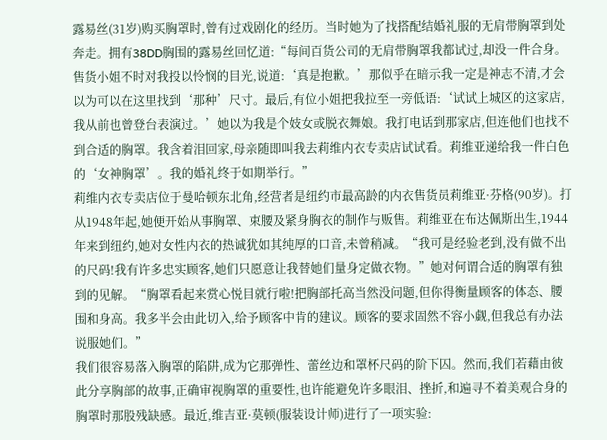露易丝(31岁)购买胸罩时,曾有过戏剧化的经历。当时她为了找搭配结婚礼服的无肩带胸罩到处奔走。拥有38DD胸围的露易丝回忆道:“每间百货公司的无肩带胸罩我都试过,却没一件合身。售货小姐不时对我投以怜悯的目光,说道:‘真是抱歉。’那似乎在暗示我一定是神志不清,才会以为可以在这里找到‘那种’尺寸。最后,有位小姐把我拉至一旁低语:‘试试上城区的这家店,我从前也曾登台表演过。’她以为我是个妓女或脱衣舞娘。我打电话到那家店,但连他们也找不到合适的胸罩。我含着泪回家,母亲随即叫我去莉维内衣专卖店试试看。莉维亚递给我一件白色的‘女神胸罩’。我的婚礼终于如期举行。”
莉维内衣专卖店位于曼哈顿东北角,经营者是纽约市最高龄的内衣售货员莉维亚·芬格(90岁)。打从1948年起,她便开始从事胸罩、束腰及紧身胸衣的制作与贩售。莉维亚在布达佩斯出生,1944年来到纽约,她对女性内衣的热诚犹如其纯厚的口音,未曾稍减。“我可是经验老到,没有做不出的尺码!我有许多忠实顾客,她们只愿意让我替她们量身定做衣物。”她对何谓合适的胸罩有独到的见解。“胸罩看起来赏心悦目就行啦!把胸部托高当然没问题,但你得衡量顾客的体态、腰围和身高。我多半会由此切入,给予顾客中肯的建议。顾客的要求固然不容小觑,但我总有办法说服她们。”
我们很容易落入胸罩的陷阱,成为它那弹性、蕾丝边和罩杯尺码的阶下囚。然而,我们若藉由彼此分享胸部的故事,正确审视胸罩的重要性,也许能避免许多眼泪、挫折,和遍寻不着美观合身的胸罩时那股残缺感。最近,维吉亚·莫顿(服装设计师)进行了一项实验: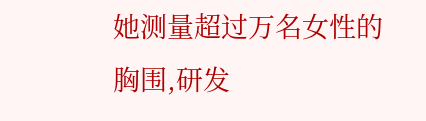她测量超过万名女性的胸围,研发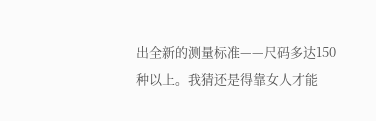出全新的测量标准——尺码多达150种以上。我猜还是得靠女人才能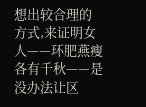想出较合理的方式,来证明女人——环肥燕瘦各有千秋——是没办法让区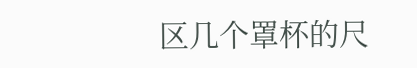区几个罩杯的尺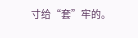寸给“套”牢的。